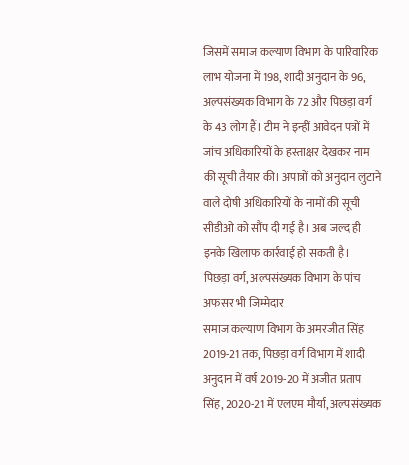जिसमें समाज कल्याण विभाग के पारिवारिक लाभ योजना में 198, शादी अनुदान के 96, अल्पसंख्यक विभाग के 72 और पिछड़ा वर्ग के 43 लोग हैं। टीम ने इन्हीं आवेदन पत्रों में जांच अधिकारियों के हस्ताक्षर देखकर नाम की सूची तैयार की। अपात्रों को अनुदान लुटाने वाले दोषी अधिकारियों के नामों की सूची सीडीओ को सौंप दी गई है। अब जल्द ही इनके खिलाफ कार्रवाई हो सकती है।
पिछड़ा वर्ग, अल्पसंख्यक विभाग के पांच अफसर भी जिम्मेदार
समाज कल्याण विभाग के अमरजीत सिंह 2019-21 तक, पिछड़ा वर्ग विभाग में शादी अनुदान में वर्ष 2019-20 में अजीत प्रताप सिंह, 2020-21 में एलएम मौर्या, अल्पसंख्यक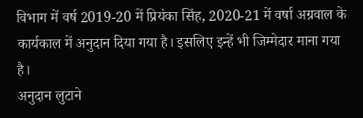विभाग में वर्ष 2019-20 में प्रियंका सिंह, 2020-21 में वर्षा अग्रवाल के कार्यकाल में अनुदान दिया गया है। इसलिए इन्हें भी जिम्मेदार माना गया है।
अनुदान लुटाने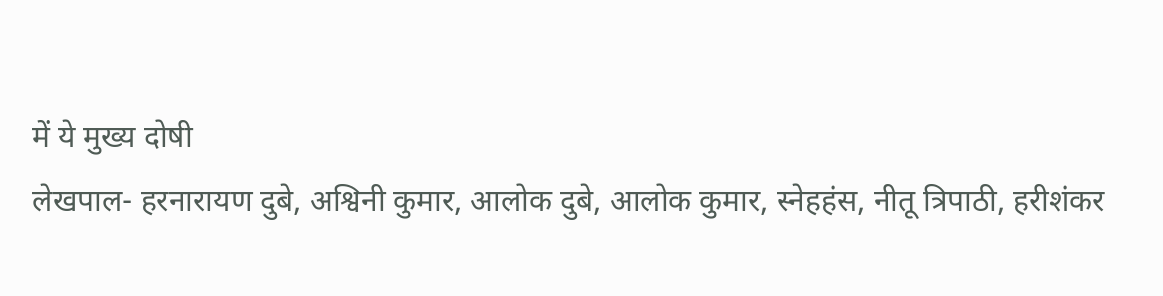में ये मुख्य दोषी
लेखपाल- हरनारायण दुबे, अश्विनी कुमार, आलोक दुबे, आलोक कुमार, स्नेहहंस, नीतू त्रिपाठी, हरीशंकर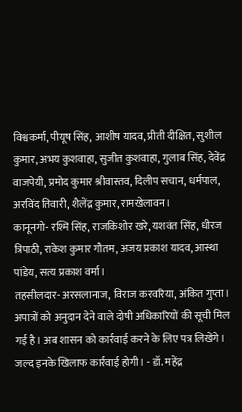विश्वकर्मा, पीयूष सिंह, आशीष यादव, प्रीती दीक्षित, सुशील कुमार, अभय कुशवाहा, सुजीत कुशवाहा, गुलाब सिंह, देवेंद्र वाजपेयी, प्रमोद कुमार श्रीवास्तव, दिलीप सचान, धर्मपाल, अरविंद तिवारी, शैलेंद्र कुमार, रामखेलावन।
कानूनगो- रश्मि सिंह, राजकिशोर खरे, यशवंत सिंह, धीरज त्रिपाठी, राकेश कुमार गौतम, अजय प्रकाश यादव, आस्था पांडेय, सत्य प्रकाश वर्मा।
तहसीलदार- अरसलानाज, विराज करवरिया, अंकित गुप्ता।
अपात्रों को अनुदान देने वाले दोषी अधिकारियों की सूची मिल गई है। अब शासन को कार्रवाई करने के लिए पत्र लिखेंगे। जल्द इनके खिलाफ कार्रवाई होगी। - डॉ. महेंद्र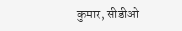कुमार, सीडीओ